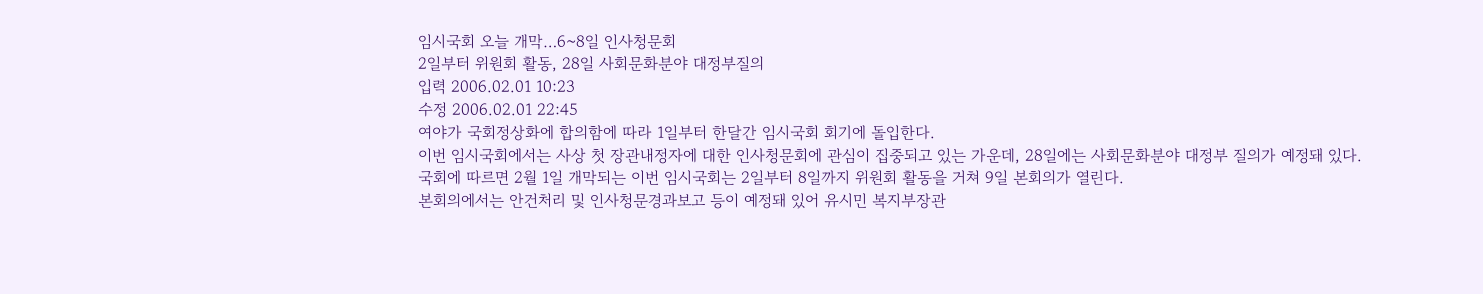임시국회 오늘 개막…6~8일 인사청문회
2일부터 위원회 활동, 28일 사회문화분야 대정부질의
입력 2006.02.01 10:23
수정 2006.02.01 22:45
여야가 국회정상화에 합의함에 따라 1일부터 한달간 임시국회 회기에 돌입한다.
이번 임시국회에서는 사상 첫 장관내정자에 대한 인사청문회에 관심이 집중되고 있는 가운데, 28일에는 사회문화분야 대정부 질의가 예정돼 있다.
국회에 따르면 2월 1일 개막되는 이번 임시국회는 2일부터 8일까지 위원회 활동을 거쳐 9일 본회의가 열린다.
본회의에서는 안건처리 및 인사청문경과보고 등이 예정돼 있어 유시민 복지부장관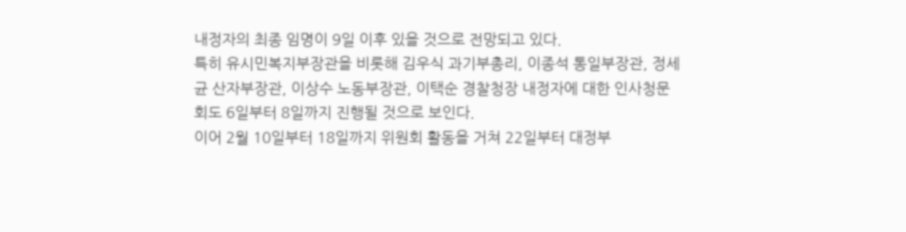내정자의 최종 임명이 9일 이후 있을 것으로 전망되고 있다.
특히 유시민복지부장관을 비롯해 김우식 과기부총리, 이종석 통일부장관, 정세균 산자부장관, 이상수 노동부장관, 이택순 경찰청장 내정자에 대한 인사청문회도 6일부터 8일까지 진행될 것으로 보인다.
이어 2월 10일부터 18일까지 위원회 활동을 거쳐 22일부터 대정부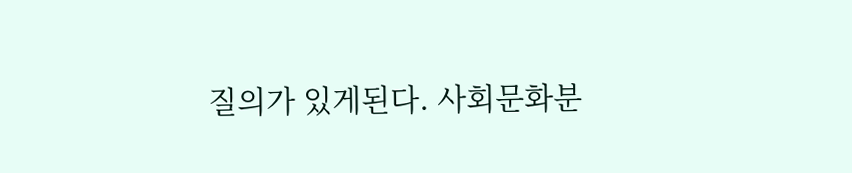질의가 있게된다. 사회문화분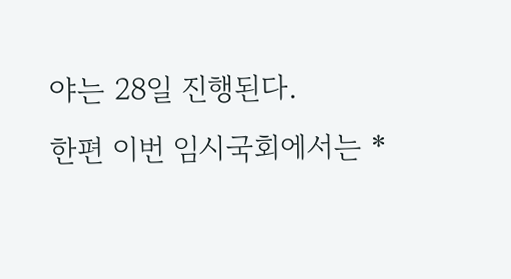야는 28일 진행된다.
한편 이번 임시국회에서는 *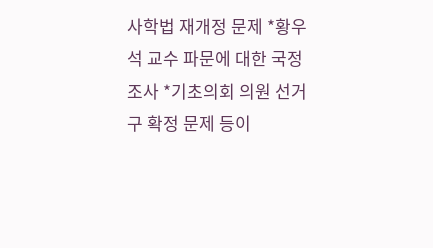사학법 재개정 문제 *황우석 교수 파문에 대한 국정조사 *기초의회 의원 선거구 확정 문제 등이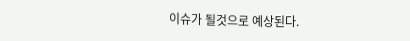이슈가 될것으로 예상된다.